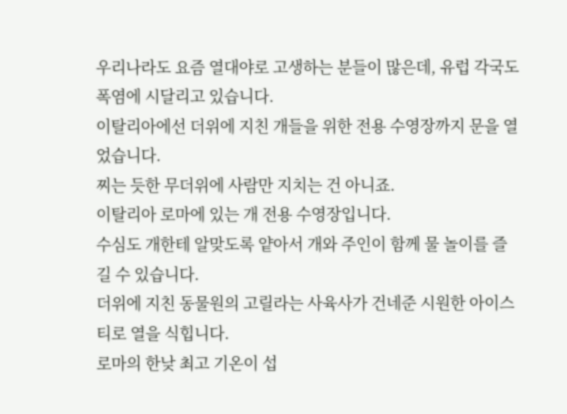우리나라도 요즘 열대야로 고생하는 분들이 많은데, 유럽 각국도 폭염에 시달리고 있습니다.
이탈리아에선 더위에 지친 개들을 위한 전용 수영장까지 문을 열었습니다.
찌는 듯한 무더위에 사람만 지치는 건 아니죠.
이탈리아 로마에 있는 개 전용 수영장입니다.
수심도 개한테 알맞도록 얕아서 개와 주인이 함께 물 놀이를 즐길 수 있습니다.
더위에 지친 동물원의 고릴라는 사육사가 건네준 시원한 아이스티로 열을 식힙니다.
로마의 한낮 최고 기온이 섭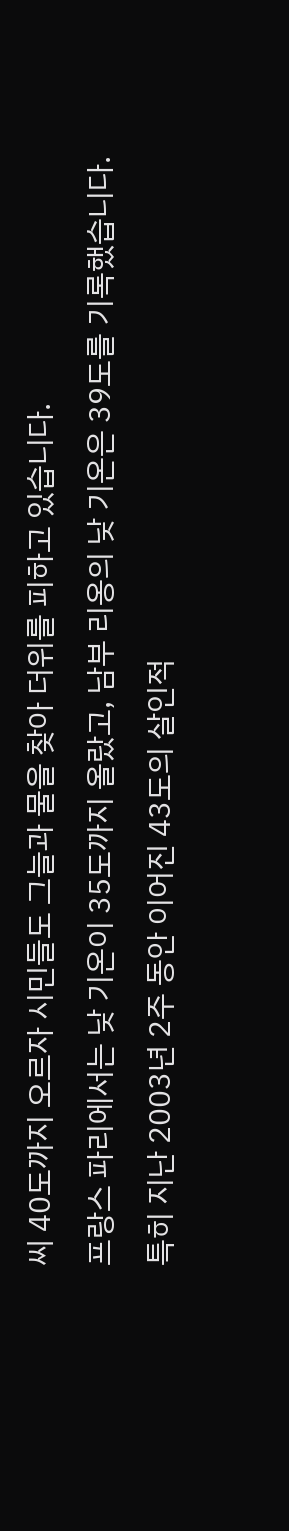씨 40도까지 오르자 시민들도 그늘과 물을 찾아 더위를 피하고 있습니다.
프랑스 파리에서는 낮 기온이 35도까지 올랐고, 남부 리옹의 낮 기온은 39도를 기록했습니다.
특히 지난 2003년 2주 동안 이어진 43도의 살인적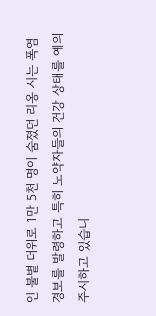인 불볕 더위로 1만 5천 명이 숨졌던 리옹 시는 폭염 경보를 발령하고 특히 노약자들의 건강 상태를 예의 주시하고 있습니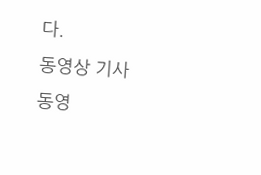다.
동영상 기사
동영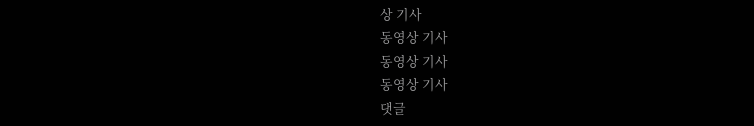상 기사
동영상 기사
동영상 기사
동영상 기사
댓글